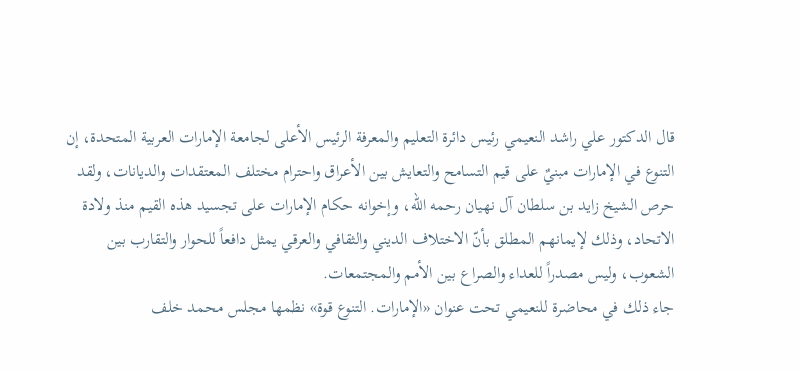قال الدكتور علي راشد النعيمي رئيس دائرة التعليم والمعرفة الرئيس الأعلى لجامعة الإمارات العربية المتحدة، إن التنوع في الإمارات مبنيٌ على قيم التسامح والتعايش بين الأعراق واحترام مختلف المعتقدات والديانات، ولقد حرص الشيخ زايد بن سلطان آل نهيان رحمه الله، وإخوانه حكام الإمارات على تجسيد هذه القيم منذ ولادة الاتحاد، وذلك لإيمانهم المطلق بأنّ الاختلاف الديني والثقافي والعرقي يمثل دافعاً للحوار والتقارب بين الشعوب، وليس مصدراً للعداء والصراع بين الأمم والمجتمعات.
جاء ذلك في محاضرة للنعيمي تحت عنوان «الإمارات. التنوع قوة» نظمها مجلس محمد خلف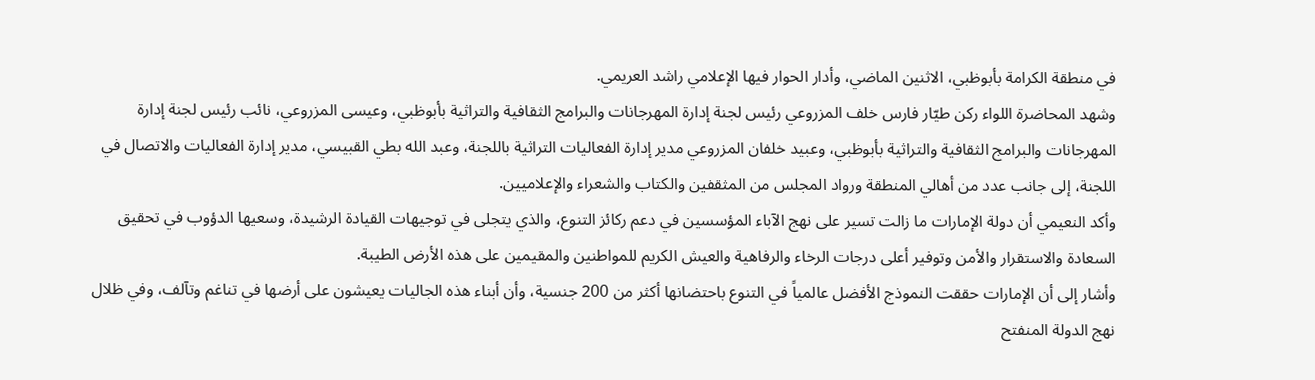في منطقة الكرامة بأبوظبي، الاثنين الماضي، وأدار الحوار فيها الإعلامي راشد العريمي.
وشهد المحاضرة اللواء ركن طيّار فارس خلف المزروعي رئيس لجنة إدارة المهرجانات والبرامج الثقافية والتراثية بأبوظبي، وعيسى المزروعي، نائب رئيس لجنة إدارة المهرجانات والبرامج الثقافية والتراثية بأبوظبي، وعبيد خلفان المزروعي مدير إدارة الفعاليات التراثية باللجنة، وعبد الله بطي القبيسي، مدير إدارة الفعاليات والاتصال في اللجنة، إلى جانب عدد من أهالي المنطقة ورواد المجلس من المثقفين والكتاب والشعراء والإعلاميين.
وأكد النعيمي أن دولة الإمارات ما زالت تسير على نهج الآباء المؤسسين في دعم ركائز التنوع، والذي يتجلى في توجيهات القيادة الرشيدة، وسعيها الدؤوب في تحقيق السعادة والاستقرار والأمن وتوفير أعلى درجات الرخاء والرفاهية والعيش الكريم للمواطنين والمقيمين على هذه الأرض الطيبة.
وأشار إلى أن الإمارات حققت النموذج الأفضل عالمياً في التنوع باحتضانها أكثر من 200 جنسية، وأن أبناء هذه الجاليات يعيشون على أرضها في تناغم وتآلف، وفي ظلال نهج الدولة المنفتح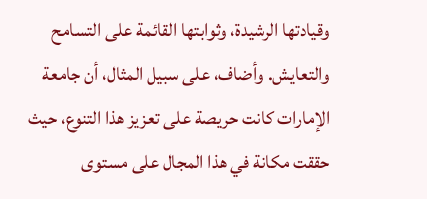وقيادتها الرشيدة، وثوابتها القائمة على التسامح والتعايش. وأضاف، على سبيل المثال، أن جامعة الإمارات كانت حريصة على تعزيز هذا التنوع، حيث حققت مكانة في هذا المجال على مستوى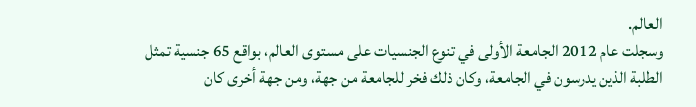العالم.
وسجلت عام 2012 الجامعة الأولى في تنوع الجنسيات على مستوى العالم، بواقع 65 جنسية تمثل الطلبة الذين يدرسون في الجامعة، وكان ذلك فخر للجامعة من جهة، ومن جهة أخرى كان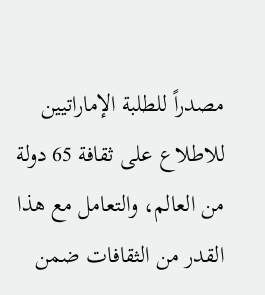مصدراً للطلبة الإماراتيين للاطلاع على ثقافة 65 دولة من العالم، والتعامل مع هذا القدر من الثقافات ضمن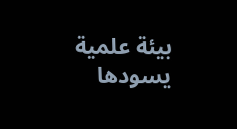بيئة علمية يسودها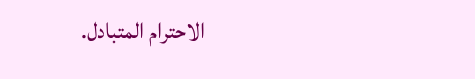الاحترام المتبادل.